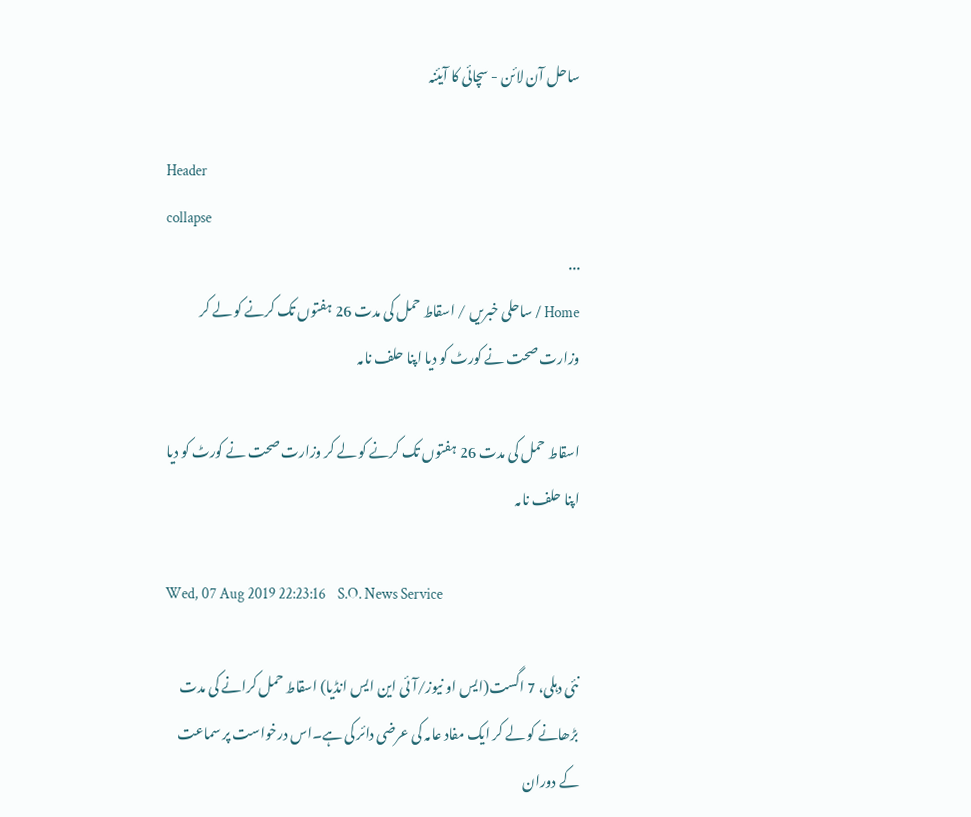ساحل آن لائن - سچائی کا آیئنہ

Header
collapse
...
Home / ساحلی خبریں / اسقاط حمل کی مدت 26 ہفتوں تک کرنے کو لے کر وزارت صحت نے کورٹ کو دیا اپنا حلف نامہ

اسقاط حمل کی مدت 26 ہفتوں تک کرنے کو لے کر وزارت صحت نے کورٹ کو دیا اپنا حلف نامہ

Wed, 07 Aug 2019 22:23:16    S.O. News Service

نئی دہلی، 7 اگست(ایس او نیوز/آئی این ایس انڈیا) اسقاط حمل کرانے کی مدت بڑھانے کو لے کر ایک مفاد عامہ کی عرضی دائر کی ہے۔اس درخواست پر سماعت کے دوران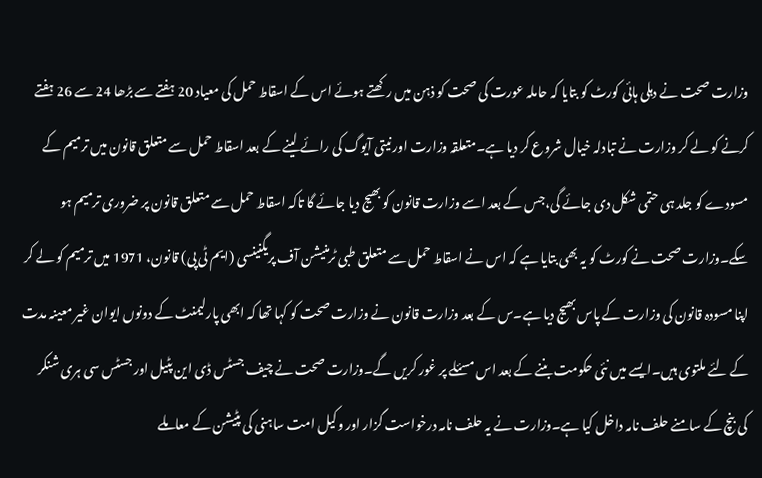وزارت صحت نے دہلی ہائی کورٹ کو بتایا کہ حاملہ عورت کی صحت کو ذہن میں رکھتے ہوئے اس کے اسقاط حمل کی معیاد 20 ہفتے سے بڑھا 24 سے 26 ہفتے کرنے کو لے کر وزارت نے تبادلہ خیال شروع کر دیا ہے۔متعلقہ وزارت اور نیتی آیوگ کی رائے لینے کے بعد اسقاط حمل سے متعلق قانون میں ترمیم کے مسودے کو جلد ہی حتمی شکل دی جائے گی،جس کے بعد اسے وزارت قانون کو بھیج دیا جائے گا تاکہ اسقاط حمل سے متعلق قانون پر ضروری ترمیم ہو سکے۔وزارت صحت نے کورٹ کو یہ بھی بتایا ہے کہ اس نے اسقاط حمل سے متعلق طبی ٹرمنیشن آف پریگنینسی (ایم ٹی پی) قانون، 1971 میں ترمیم کو لے کر اپنا مسودہ قانون کی وزارت کے پاس بھیج دیا ہے۔س کے بعد وزارت قانون نے وزارت صحت کو کہا تھا کہ ابھی پارلیمنٹ کے دونوں ایوان غیر معینہ مدت کے لئے ملتوی ہیں۔ایسے میں نئی حکومت بننے کے بعد اس مسئلے پر غور کریں گے۔وزارت صحت نے چیف جسٹس ڈی این پٹیل اور جسٹس سی ہری شنکر کی بنچ کے سامنے حلف نامہ داخل کیا ہے۔وزارت نے یہ حلف نامہ درخواست گزار اور وکیل امت ساہنی کی پٹیشن کے معاملے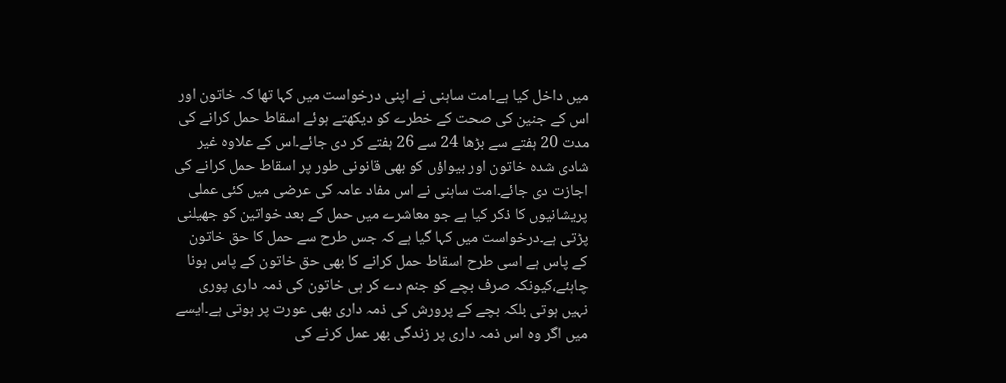میں داخل کیا ہے۔امت ساہنی نے اپنی درخواست میں کہا تھا کہ خاتون اور اس کے جنین کی صحت کے خطرے کو دیکھتے ہوئے اسقاط حمل کرانے کی مدت 20 ہفتے سے بڑھا 24 سے 26 ہفتے کر دی جائے۔اس کے علاوہ غیر شادی شدہ خاتون اور بیواؤں کو بھی قانونی طور پر اسقاط حمل کرانے کی اجازت دی جائے۔امت ساہنی نے اس مفاد عامہ کی عرضی میں کئی عملی پریشانیوں کا ذکر کیا ہے جو معاشرے میں حمل کے بعد خواتین کو جھیلنی پڑتی ہے۔درخواست میں کہا گیا ہے کہ جس طرح سے حمل کا حق خاتون کے پاس ہے اسی طرح اسقاط حمل کرانے کا بھی حق خاتون کے پاس ہونا چاہئے،کیونکہ صرف بچے کو جنم دے کر ہی خاتون کی ذمہ داری پوری نہیں ہوتی بلکہ بچے کے پرورش کی ذمہ داری بھی عورت پر ہوتی ہے۔ایسے میں اگر وہ اس ذمہ داری پر زندگی بھر عمل کرنے کی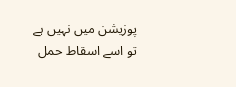پوزیشن میں نہیں ہے تو اسے اسقاط حمل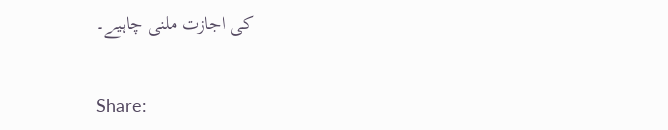کی اجازت ملنی چاہیے۔


Share: